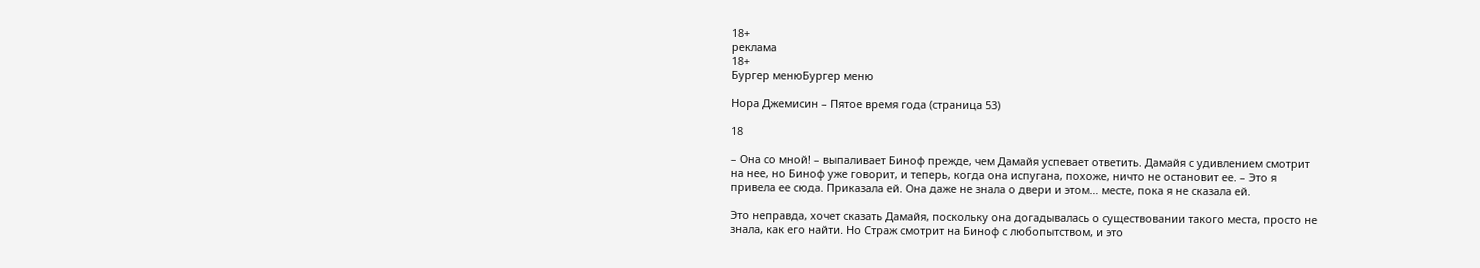18+
реклама
18+
Бургер менюБургер меню

Нора Джемисин – Пятое время года (страница 53)

18

– Она со мной! – выпаливает Биноф прежде, чем Дамайя успевает ответить. Дамайя с удивлением смотрит на нее, но Биноф уже говорит, и теперь, когда она испугана, похоже, ничто не остановит ее. – Это я привела ее сюда. Приказала ей. Она даже не знала о двери и этом… месте, пока я не сказала ей.

Это неправда, хочет сказать Дамайя, поскольку она догадывалась о существовании такого места, просто не знала, как его найти. Но Страж смотрит на Биноф с любопытством, и это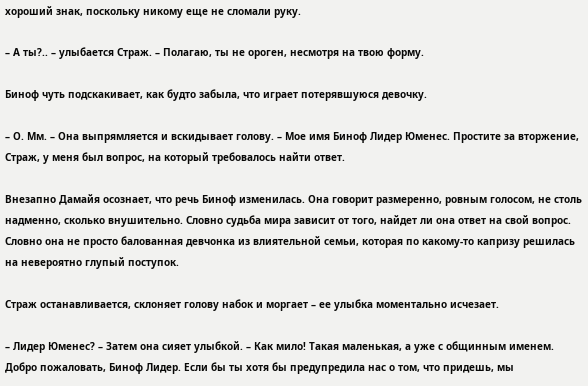хороший знак, поскольку никому еще не сломали руку.

– А ты?.. – улыбается Страж. – Полагаю, ты не ороген, несмотря на твою форму.

Биноф чуть подскакивает, как будто забыла, что играет потерявшуюся девочку.

– О. Мм. – Она выпрямляется и вскидывает голову. – Мое имя Биноф Лидер Юменес. Простите за вторжение, Страж, у меня был вопрос, на который требовалось найти ответ.

Внезапно Дамайя осознает, что речь Биноф изменилась. Она говорит размеренно, ровным голосом, не столь надменно, сколько внушительно. Словно судьба мира зависит от того, найдет ли она ответ на свой вопрос. Словно она не просто балованная девчонка из влиятельной семьи, которая по какому-то капризу решилась на невероятно глупый поступок.

Страж останавливается, склоняет голову набок и моргает – ее улыбка моментально исчезает.

– Лидер Юменес? – Затем она сияет улыбкой. – Как мило! Такая маленькая, а уже с общинным именем. Добро пожаловать, Биноф Лидер. Если бы ты хотя бы предупредила нас о том, что придешь, мы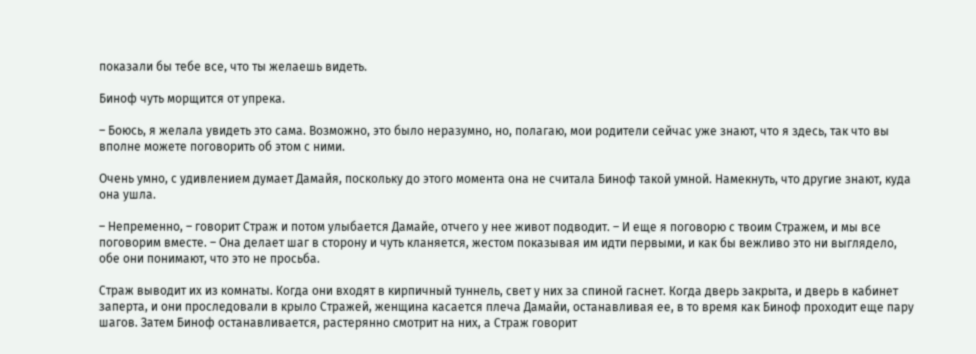показали бы тебе все, что ты желаешь видеть.

Биноф чуть морщится от упрека.

– Боюсь, я желала увидеть это сама. Возможно, это было неразумно, но, полагаю, мои родители сейчас уже знают, что я здесь, так что вы вполне можете поговорить об этом с ними.

Очень умно, с удивлением думает Дамайя, поскольку до этого момента она не считала Биноф такой умной. Намекнуть, что другие знают, куда она ушла.

– Непременно, – говорит Страж и потом улыбается Дамайе, отчего у нее живот подводит. – И еще я поговорю с твоим Стражем, и мы все поговорим вместе. – Она делает шаг в сторону и чуть кланяется, жестом показывая им идти первыми, и как бы вежливо это ни выглядело, обе они понимают, что это не просьба.

Страж выводит их из комнаты. Когда они входят в кирпичный туннель, свет у них за спиной гаснет. Когда дверь закрыта, и дверь в кабинет заперта, и они проследовали в крыло Стражей, женщина касается плеча Дамайи, останавливая ее, в то время как Биноф проходит еще пару шагов. Затем Биноф останавливается, растерянно смотрит на них, а Страж говорит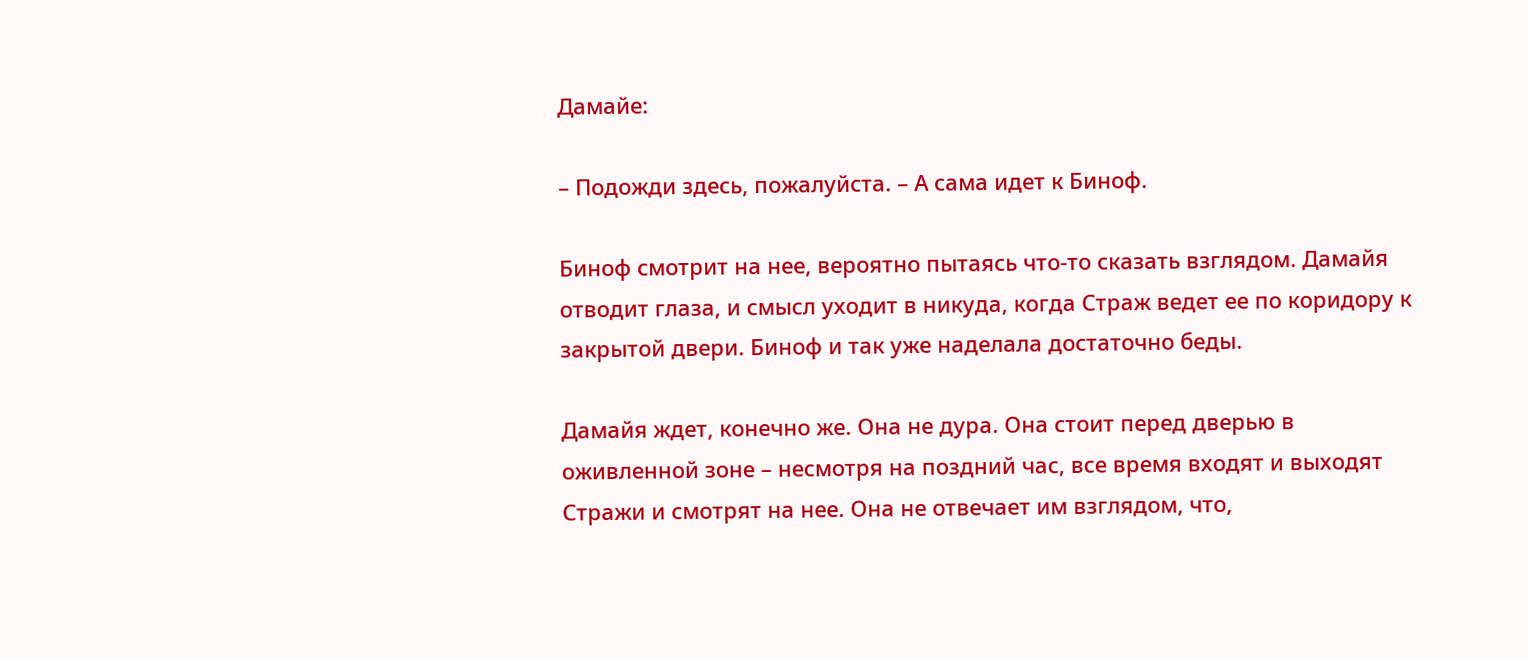Дамайе:

– Подожди здесь, пожалуйста. – А сама идет к Биноф.

Биноф смотрит на нее, вероятно пытаясь что-то сказать взглядом. Дамайя отводит глаза, и смысл уходит в никуда, когда Страж ведет ее по коридору к закрытой двери. Биноф и так уже наделала достаточно беды.

Дамайя ждет, конечно же. Она не дура. Она стоит перед дверью в оживленной зоне – несмотря на поздний час, все время входят и выходят Стражи и смотрят на нее. Она не отвечает им взглядом, что,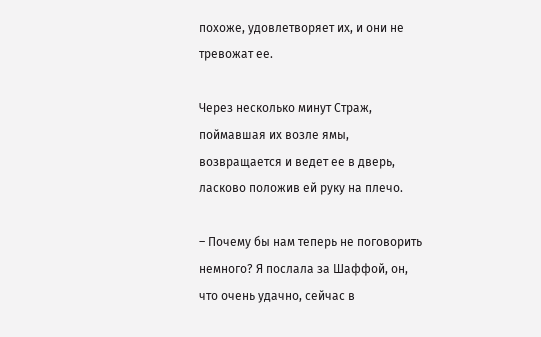похоже, удовлетворяет их, и они не тревожат ее.

Через несколько минут Страж, поймавшая их возле ямы, возвращается и ведет ее в дверь, ласково положив ей руку на плечо.

– Почему бы нам теперь не поговорить немного? Я послала за Шаффой, он, что очень удачно, сейчас в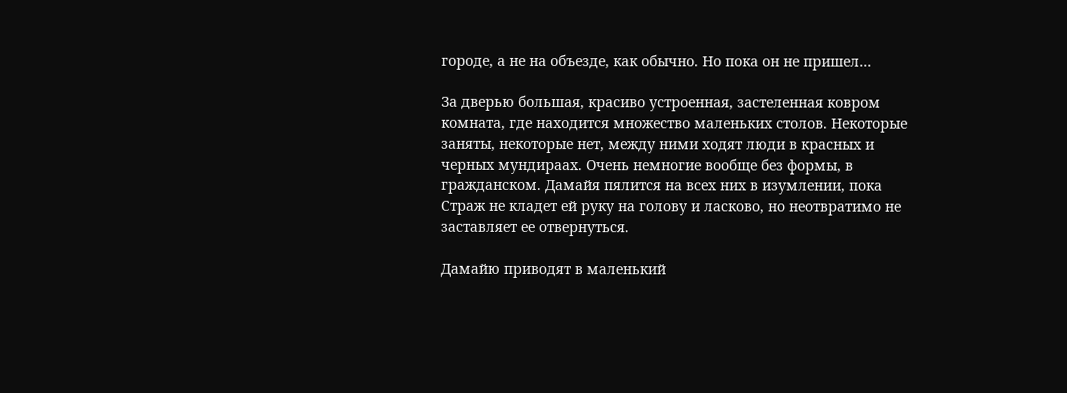городе, а не на объезде, как обычно. Но пока он не пришел…

За дверью большая, красиво устроенная, застеленная ковром комната, где находится множество маленьких столов. Некоторые заняты, некоторые нет, между ними ходят люди в красных и черных мундираах. Очень немногие вообще без формы, в гражданском. Дамайя пялится на всех них в изумлении, пока Страж не кладет ей руку на голову и ласково, но неотвратимо не заставляет ее отвернуться.

Дамайю приводят в маленький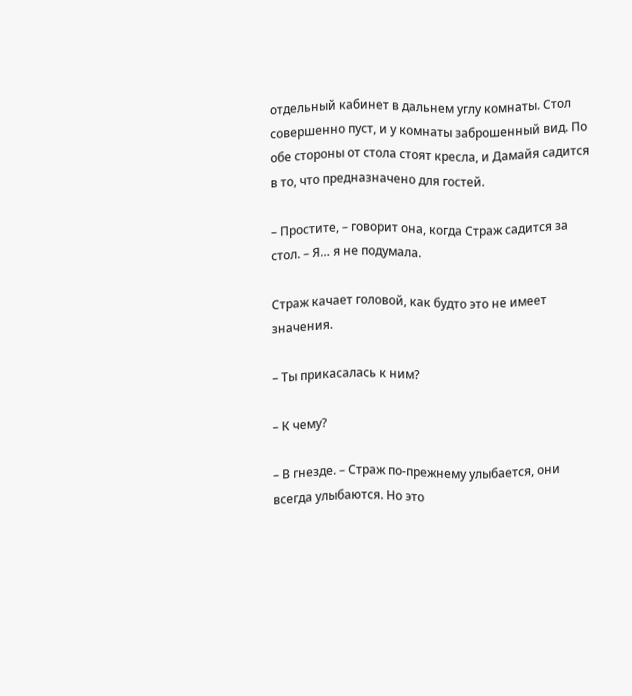отдельный кабинет в дальнем углу комнаты. Стол совершенно пуст, и у комнаты заброшенный вид. По обе стороны от стола стоят кресла, и Дамайя садится в то, что предназначено для гостей.

– Простите, – говорит она, когда Страж садится за стол. – Я… я не подумала.

Страж качает головой, как будто это не имеет значения.

– Ты прикасалась к ним?

– К чему?

– В гнезде. – Страж по-прежнему улыбается, они всегда улыбаются. Но это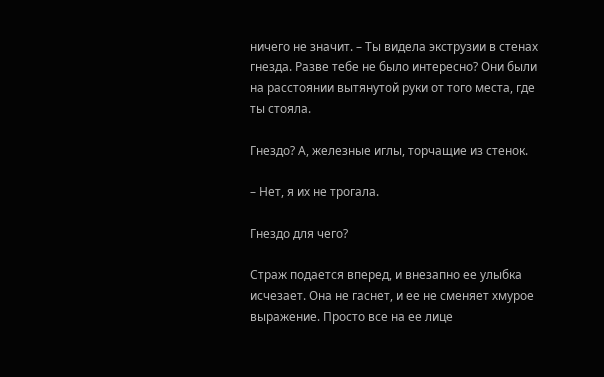ничего не значит. – Ты видела экструзии в стенах гнезда. Разве тебе не было интересно? Они были на расстоянии вытянутой руки от того места, где ты стояла.

Гнездо? А, железные иглы, торчащие из стенок.

– Нет, я их не трогала.

Гнездо для чего?

Страж подается вперед, и внезапно ее улыбка исчезает. Она не гаснет, и ее не сменяет хмурое выражение. Просто все на ее лице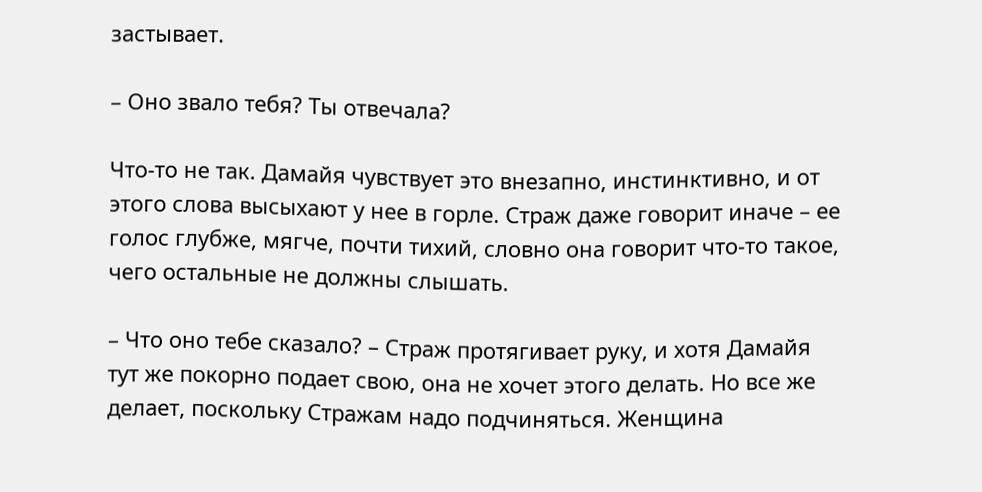застывает.

– Оно звало тебя? Ты отвечала?

Что-то не так. Дамайя чувствует это внезапно, инстинктивно, и от этого слова высыхают у нее в горле. Страж даже говорит иначе – ее голос глубже, мягче, почти тихий, словно она говорит что-то такое, чего остальные не должны слышать.

– Что оно тебе сказало? – Страж протягивает руку, и хотя Дамайя тут же покорно подает свою, она не хочет этого делать. Но все же делает, поскольку Стражам надо подчиняться. Женщина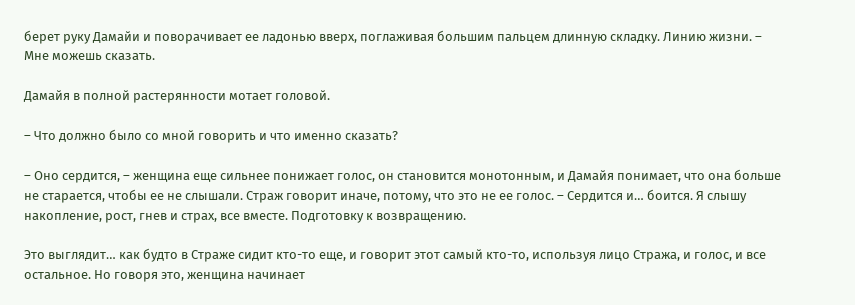берет руку Дамайи и поворачивает ее ладонью вверх, поглаживая большим пальцем длинную складку. Линию жизни. – Мне можешь сказать.

Дамайя в полной растерянности мотает головой.

– Что должно было со мной говорить и что именно сказать?

– Оно сердится, – женщина еще сильнее понижает голос, он становится монотонным, и Дамайя понимает, что она больше не старается, чтобы ее не слышали. Страж говорит иначе, потому, что это не ее голос. – Сердится и… боится. Я слышу накопление, рост, гнев и страх, все вместе. Подготовку к возвращению.

Это выглядит… как будто в Страже сидит кто-то еще, и говорит этот самый кто-то, используя лицо Стража, и голос, и все остальное. Но говоря это, женщина начинает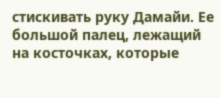стискивать руку Дамайи. Ее большой палец, лежащий на косточках, которые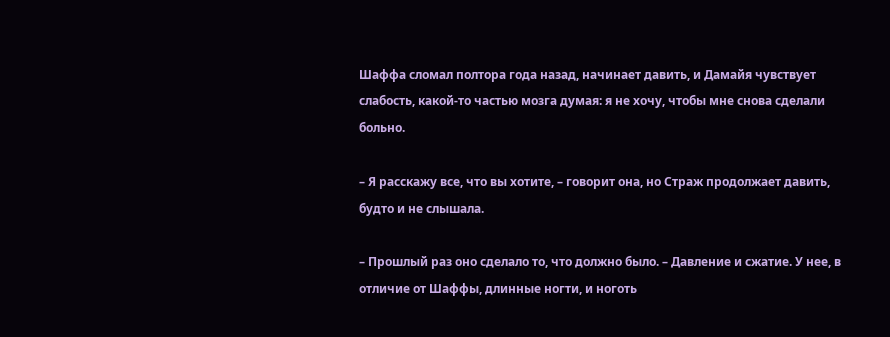Шаффа сломал полтора года назад, начинает давить, и Дамайя чувствует слабость, какой-то частью мозга думая: я не хочу, чтобы мне снова сделали больно.

– Я расскажу все, что вы хотите, – говорит она, но Страж продолжает давить, будто и не слышала.

– Прошлый раз оно сделало то, что должно было. – Давление и сжатие. У нее, в отличие от Шаффы, длинные ногти, и ноготь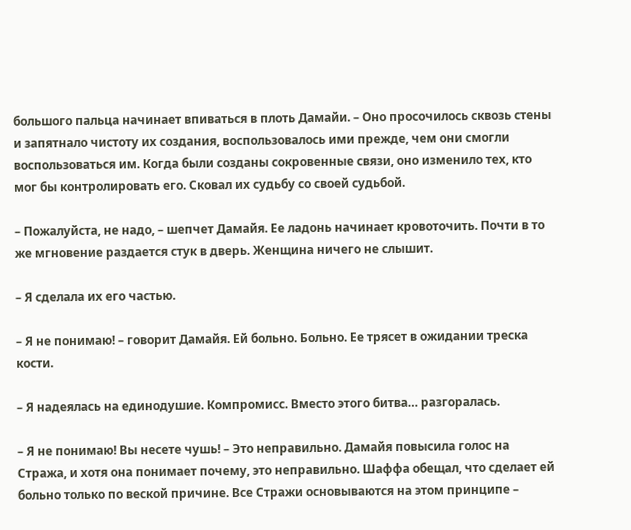большого пальца начинает впиваться в плоть Дамайи. – Оно просочилось сквозь стены и запятнало чистоту их создания, воспользовалось ими прежде, чем они смогли воспользоваться им. Когда были созданы сокровенные связи, оно изменило тех, кто мог бы контролировать его. Сковал их судьбу со своей судьбой.

– Пожалуйста, не надо, – шепчет Дамайя. Ее ладонь начинает кровоточить. Почти в то же мгновение раздается стук в дверь. Женщина ничего не слышит.

– Я сделала их его частью.

– Я не понимаю! – говорит Дамайя. Ей больно. Больно. Ее трясет в ожидании треска кости.

– Я надеялась на единодушие. Компромисс. Вместо этого битва… разгоралась.

– Я не понимаю! Вы несете чушь! – Это неправильно. Дамайя повысила голос на Стража, и хотя она понимает почему, это неправильно. Шаффа обещал, что сделает ей больно только по веской причине. Все Стражи основываются на этом принципе –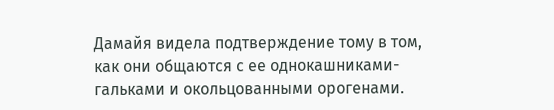Дамайя видела подтверждение тому в том, как они общаются с ее однокашниками-гальками и окольцованными орогенами.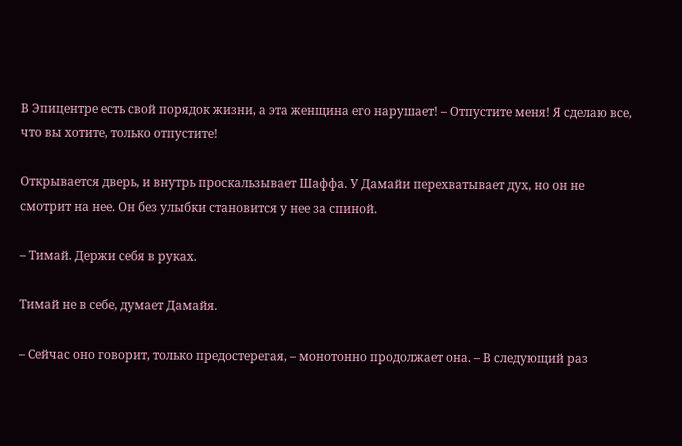В Эпицентре есть свой порядок жизни, а эта женщина его нарушает! – Отпустите меня! Я сделаю все, что вы хотите, только отпустите!

Открывается дверь, и внутрь проскальзывает Шаффа. У Дамайи перехватывает дух, но он не смотрит на нее. Он без улыбки становится у нее за спиной.

– Тимай. Держи себя в руках.

Тимай не в себе, думает Дамайя.

– Сейчас оно говорит, только предостерегая, – монотонно продолжает она. – В следующий раз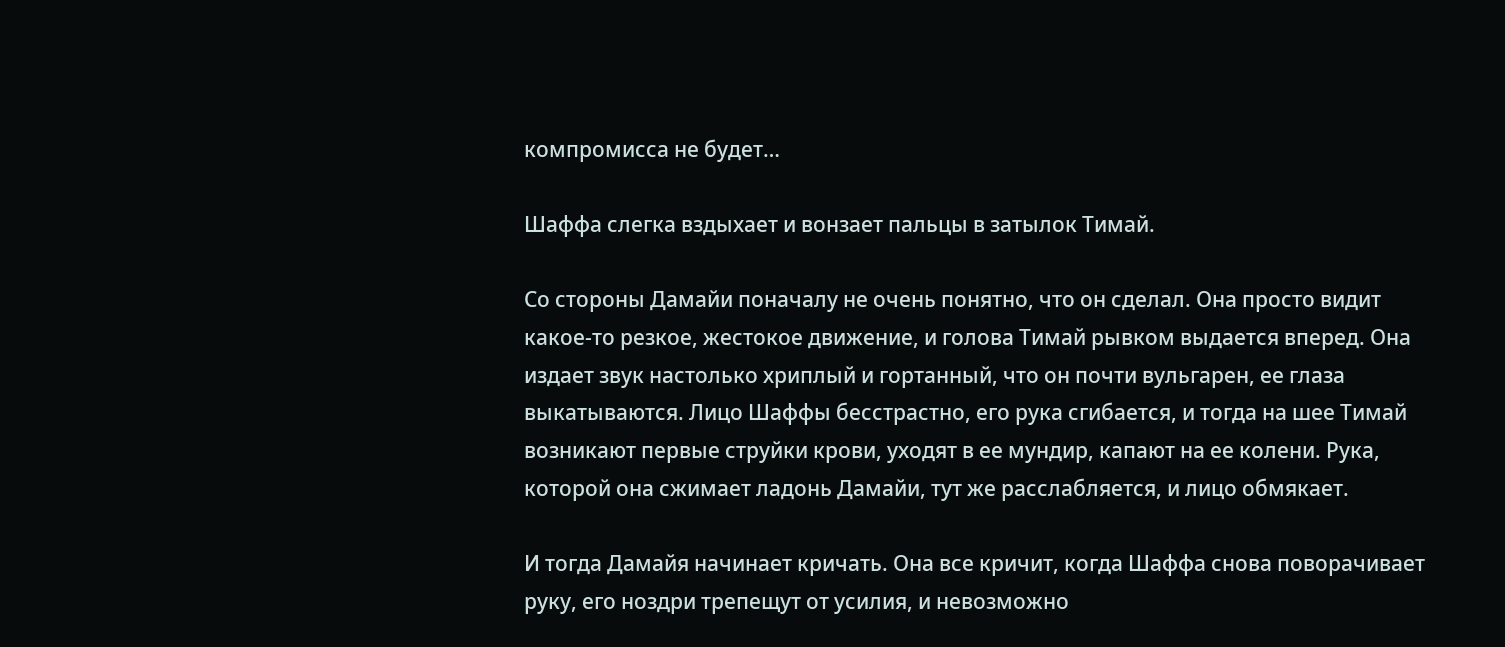компромисса не будет…

Шаффа слегка вздыхает и вонзает пальцы в затылок Тимай.

Со стороны Дамайи поначалу не очень понятно, что он сделал. Она просто видит какое-то резкое, жестокое движение, и голова Тимай рывком выдается вперед. Она издает звук настолько хриплый и гортанный, что он почти вульгарен, ее глаза выкатываются. Лицо Шаффы бесстрастно, его рука сгибается, и тогда на шее Тимай возникают первые струйки крови, уходят в ее мундир, капают на ее колени. Рука, которой она сжимает ладонь Дамайи, тут же расслабляется, и лицо обмякает.

И тогда Дамайя начинает кричать. Она все кричит, когда Шаффа снова поворачивает руку, его ноздри трепещут от усилия, и невозможно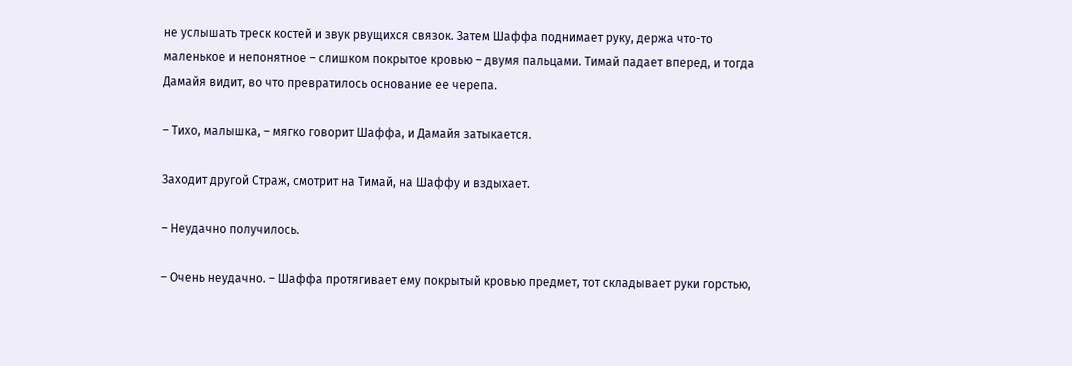не услышать треск костей и звук рвущихся связок. Затем Шаффа поднимает руку, держа что-то маленькое и непонятное – слишком покрытое кровью – двумя пальцами. Тимай падает вперед, и тогда Дамайя видит, во что превратилось основание ее черепа.

– Тихо, малышка, – мягко говорит Шаффа, и Дамайя затыкается.

Заходит другой Страж, смотрит на Тимай, на Шаффу и вздыхает.

– Неудачно получилось.

– Очень неудачно. – Шаффа протягивает ему покрытый кровью предмет, тот складывает руки горстью,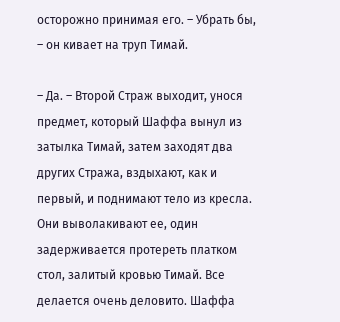осторожно принимая его. – Убрать бы, – он кивает на труп Тимай.

– Да. – Второй Страж выходит, унося предмет, который Шаффа вынул из затылка Тимай, затем заходят два других Стража, вздыхают, как и первый, и поднимают тело из кресла. Они выволакивают ее, один задерживается протереть платком стол, залитый кровью Тимай. Все делается очень деловито. Шаффа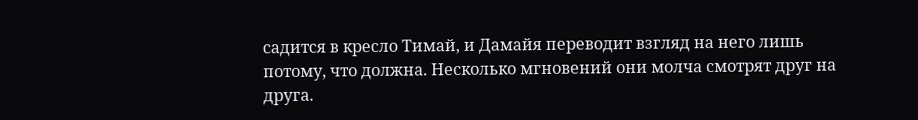садится в кресло Тимай, и Дамайя переводит взгляд на него лишь потому, что должна. Несколько мгновений они молча смотрят друг на друга.